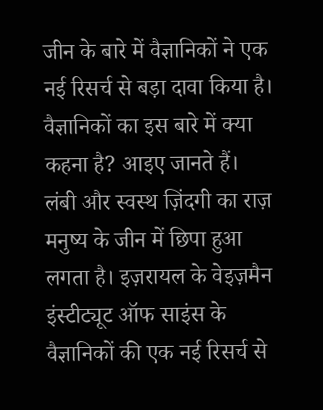जीन के बारे में वैज्ञानिकों ने एक नई रिसर्च से बड़ा दावा किया है। वैज्ञानिकों का इस बारे में क्या कहना है? आइए जानते हैं।
लंबी और स्वस्थ ज़िंदगी का राज़ मनुष्य के जीन में छिपा हुआ लगता है। इज़रायल के वेइज़मैन इंस्टीट्यूट ऑफ साइंस के वैज्ञानिकों की एक नई रिसर्च से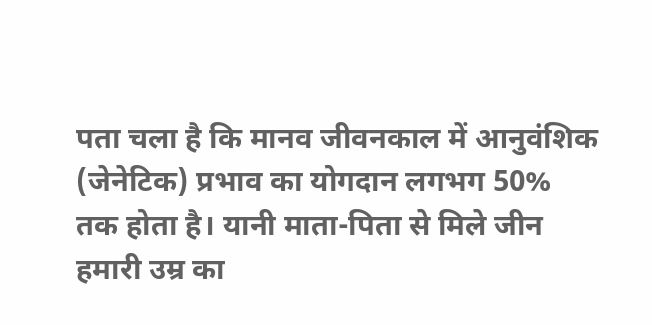पता चला है कि मानव जीवनकाल में आनुवंशिक (जेनेटिक) प्रभाव का योगदान लगभग 50% तक होता है। यानी माता-पिता से मिले जीन हमारी उम्र का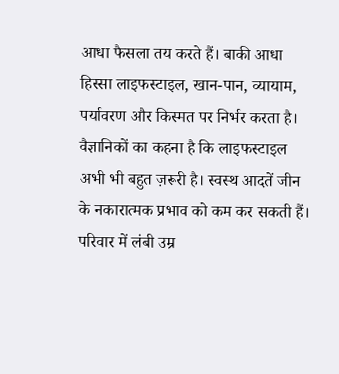आधा फैसला तय करते हैं। बाकी आधा हिस्सा लाइफस्टाइल, खान-पान, व्यायाम, पर्यावरण और किस्मत पर निर्भर करता है।
वैज्ञानिकों का कहना है कि लाइफस्टाइल अभी भी बहुत ज़रूरी है। स्वस्थ आदतें जीन के नकारात्मक प्रभाव को कम कर सकती हैं। परिवार में लंबी उम्र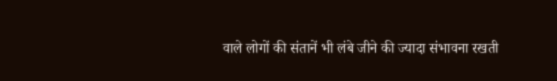वाले लोगों की संतानें भी लंबे जीने की ज्यादा संभावना रखती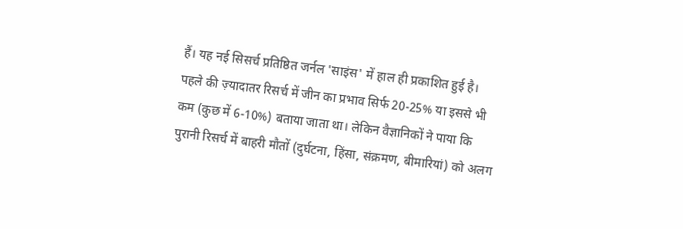हैं। यह नई सिसर्च प्रतिष्ठित जर्नल 'साइंस' में हाल ही प्रकाशित हुई है।
पहले की ज़्यादातर रिसर्च में जीन का प्रभाव सिर्फ 20-25% या इससे भी कम (कुछ में 6-10%) बताया जाता था। लेकिन वैज्ञानिकों ने पाया कि पुरानी रिसर्च में बाहरी मौतों (दुर्घटना, हिंसा, संक्रमण, बीमारियां) को अलग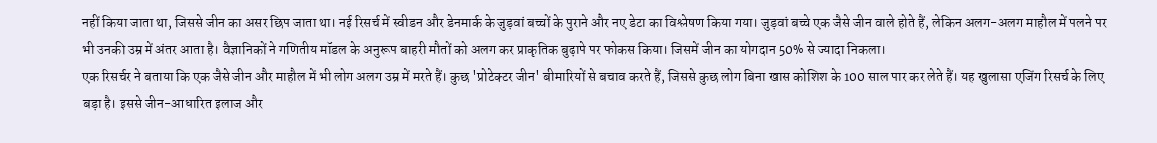नहीं किया जाता था, जिससे जीन का असर छिप जाता था। नई रिसर्च में स्वीडन और डेनमार्क के जुड़वां बच्चों के पुराने और नए डेटा का विश्लेषण किया गया। जुड़वां बच्चे एक जैसे जीन वाले होते हैं, लेकिन अलग-अलग माहौल में पलने पर भी उनकी उम्र में अंतर आता है। वैज्ञानिकों ने गणितीय मॉडल के अनुरूप बाहरी मौतों को अलग कर प्राकृतिक बुढ़ापे पर फोकस किया। जिसमें जीन का योगदान 50% से ज्यादा निकला।
एक रिसर्चर ने बताया कि एक जैसे जीन और माहौल में भी लोग अलग उम्र में मरते हैं। कुछ 'प्रोटेक्टर जीन' बीमारियों से बचाव करते हैं, जिससे कुछ लोग बिना खास कोशिश के 100 साल पार कर लेते हैं। यह खुलासा एजिंग रिसर्च के लिए बड़ा है। इससे जीन-आधारित इलाज और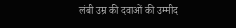लंबी उम्र की दवाओं की उम्मीद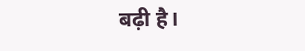बढ़ी है।